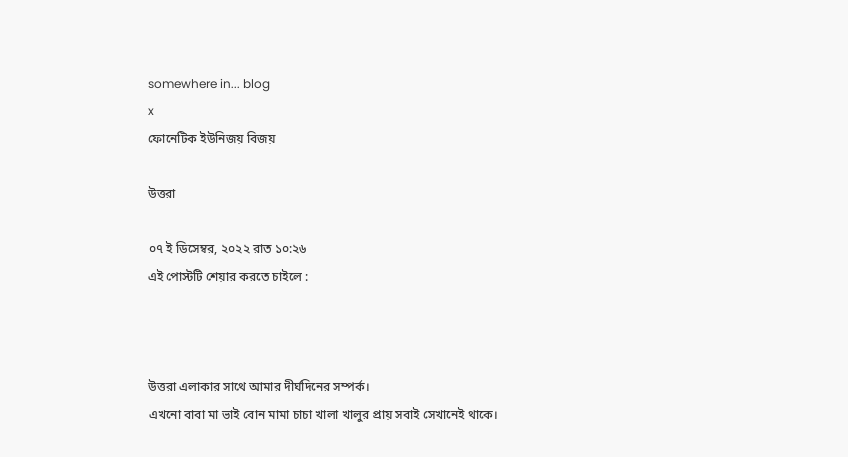somewhere in... blog
x
ফোনেটিক ইউনিজয় বিজয়

উত্তরা

০৭ ই ডিসেম্বর, ২০২২ রাত ১০:২৬
এই পোস্টটি শেয়ার করতে চাইলে :



উত্তরা এলাকার সাথে আমার দীর্ঘদিনের সম্পর্ক।
এখনো বাবা মা ভাই বোন মামা চাচা খালা খালুর প্রায় সবাই সেখানেই থাকে।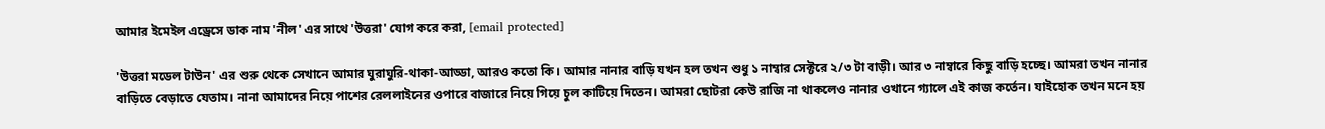আমার ইমেইল এড্রেসে ডাক নাম 'নীল' এর সাথে 'উত্তরা' যোগ করে করা, [email protected]

'উত্তরা মডেল টাউন' এর শুরু থেকে সেখানে আমার ঘুরাঘুরি-থাকা-আড্ডা, আরও কতো কি। আমার নানার বাড়ি যখন হল তখন শুধু ১ নাম্বার সেক্টরে ২/৩ টা বাড়ী। আর ৩ নাম্বারে কিছু বাড়ি হচ্ছে। আমরা তখন নানার বাড়িতে বেড়াতে যেতাম। নানা আমাদের নিয়ে পাশের রেললাইনের ওপারে বাজারে নিয়ে গিয়ে চুল কাটিয়ে দিতেন। আমরা ছোটরা কেউ রাজি না থাকলেও নানার ওখানে গ্যালে এই কাজ কর্তেন। যাইহোক তখন মনে হয়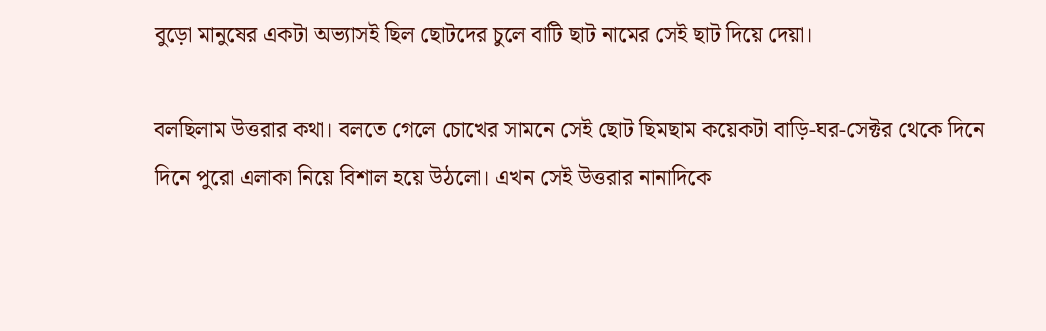বুড়ো মানুষের একটা অভ্যাসই ছিল ছোটদের চুলে বাটি ছাট নামের সেই ছাট দিয়ে দেয়া।

বলছিলাম উত্তরার কথা। বলতে গেলে চোখের সামনে সেই ছোট ছিমছাম কয়েকটা বাড়ি-ঘর-সেক্টর থেকে দিনে দিনে পুরো এলাকা নিয়ে বিশাল হয়ে উঠলো। এখন সেই উত্তরার নানাদিকে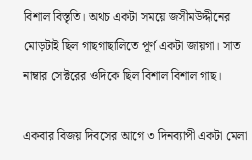বিশাল বিস্তৃতি। অথচ একটা সময়ে জসীমউদ্দীনের মোড়টাই ছিল গাছগাছালিতে পূর্ণ একটা জায়গা। সাত নাম্বার সেক্টরের ওদিকে ছিল বিশাল বিশাল গাছ।

একবার বিজয় দিবসের আগে ৩ দিনব্যাপী একটা মেলা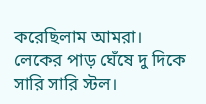করেছিলাম আমরা।
লেকের পাড় ঘেঁষে দু দিকে সারি সারি স্টল।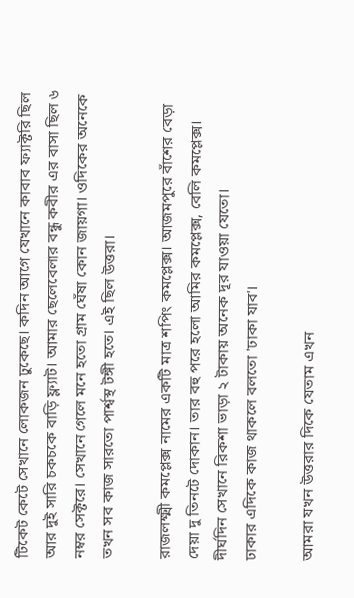টিকেট কেটে সেখানে লোকজন ঢুকেছে। কদিন আগে যেখানে কাবাব ফ্যাক্টরি ছিল আর দুই সারি চকচকে বাড়ি ফ্ল্যাট। আমার ছেলেবেলার বন্ধু কবীর এর বাসা ছিল ৬ নম্বর সেক্টরে। সেখানে গেলে মনে হতো গ্রাম ঘেঁষা কোন জায়গা। ওদিকের অনেকে তখন সব কাজ সারতো পার্শ্বস্থ টঙ্গী হতে। এই ছিল উত্তরা।

রাজলক্ষ্মী কমপ্লেক্স নামের একটি মাত্র শপিং কমপ্লেক্স। আজমপুরে বাঁশের বেড়া দেয়া দু তিনটে দোকান। তার বহু পরে হলো আমির কমপ্লেক্স, বেলি কমপ্লেক্স। দীর্ঘদিন সেখানে রিকশা ভাড়া ২ টাকায় অনেক দূর যাওয়া যেতো।
ঢাকার এদিকে কাজ থাকলে বলতো 'ঢাকা যাব'।

আমরা যখন উত্তরার দিকে যেতাম এখন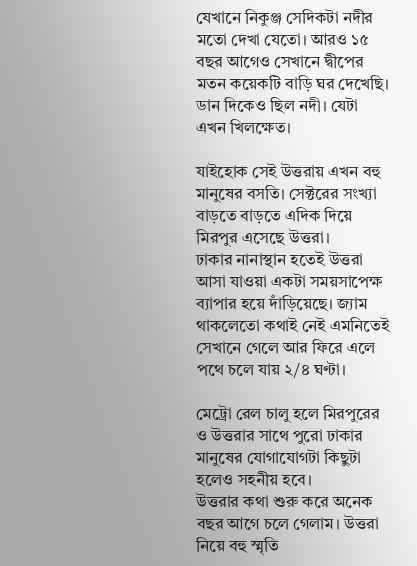যেখানে নিকুঞ্জ সেদিকটা নদীর মতো দেখা যেতো। আরও ১৫ বছর আগেও সেখানে দ্বীপের মতন কয়েকটি বাড়ি ঘর দেখেছি। ডান দিকেও ছিল নদী। যেটা এখন খিলক্ষেত।

যাইহোক সেই উত্তরায় এখন বহু মানুষের বসতি। সেক্টরের সংখ্যা বাড়তে বাড়তে এদিক দিয়ে মিরপুর এসেছে উত্তরা।
ঢাকার নানাস্থান হতেই উত্তরা আসা যাওয়া একটা সময়সাপেক্ষ ব্যাপার হয়ে দাঁড়িয়েছে। জ্যাম থাকলেতো কথাই নেই এমনিতেই সেখানে গেলে আর ফিরে এলে পথে চলে যায় ২/৪ ঘণ্টা।

মেট্রো রেল চালু হলে মিরপুরের ও উত্তরার সাথে পুরো ঢাকার মানুষের যোগাযোগটা কিছুটা হলেও সহনীয় হবে।
উত্তরার কথা শুরু করে অনেক বছর আগে চলে গেলাম। উত্তরা নিয়ে বহু স্মৃতি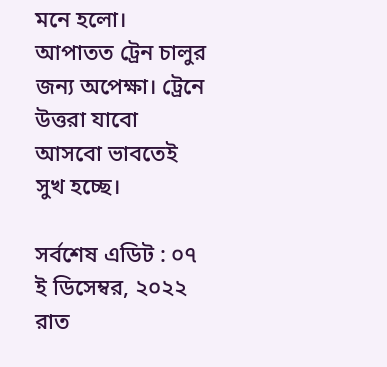মনে হলো। আপাতত ট্রেন চালুর জন্য অপেক্ষা। ট্রেনে উত্তরা যাবো আসবো ভাবতেই সুখ হচ্ছে।

সর্বশেষ এডিট : ০৭ ই ডিসেম্বর, ২০২২ রাত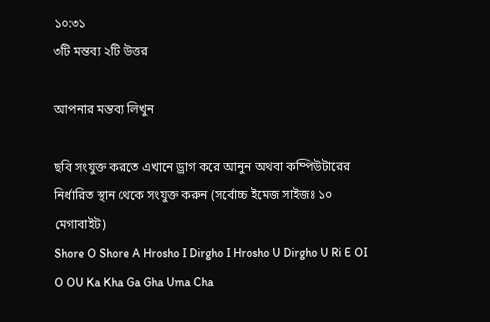১০:৩১
৩টি মন্তব্য ২টি উত্তর

আপনার মন্তব্য লিখুন

ছবি সংযুক্ত করতে এখানে ড্রাগ করে আনুন অথবা কম্পিউটারের নির্ধারিত স্থান থেকে সংযুক্ত করুন (সর্বোচ্চ ইমেজ সাইজঃ ১০ মেগাবাইট)
Shore O Shore A Hrosho I Dirgho I Hrosho U Dirgho U Ri E OI O OU Ka Kha Ga Gha Uma Cha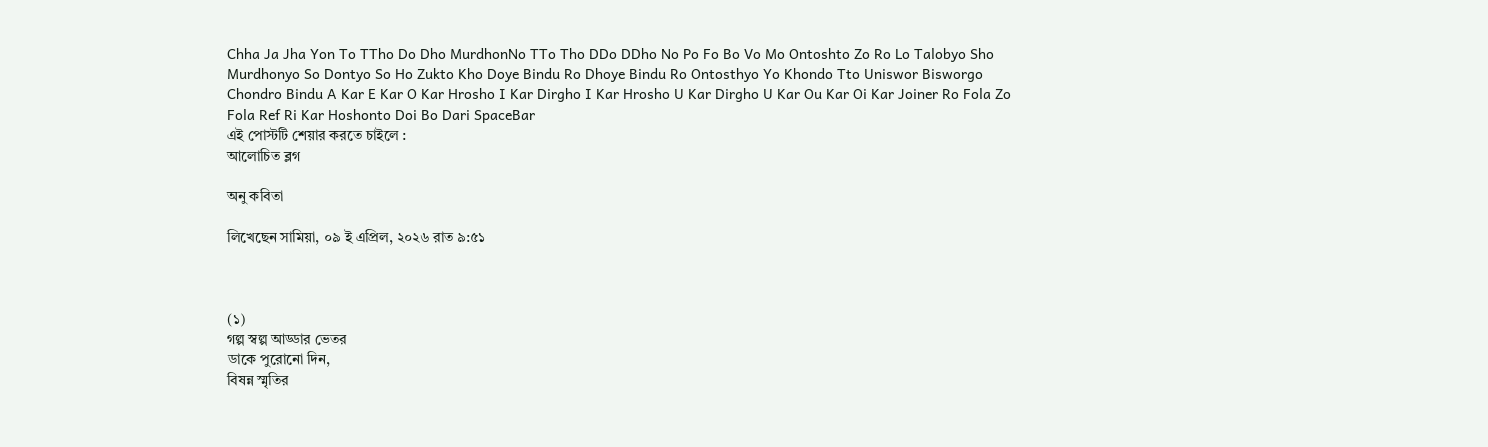Chha Ja Jha Yon To TTho Do Dho MurdhonNo TTo Tho DDo DDho No Po Fo Bo Vo Mo Ontoshto Zo Ro Lo Talobyo Sho Murdhonyo So Dontyo So Ho Zukto Kho Doye Bindu Ro Dhoye Bindu Ro Ontosthyo Yo Khondo Tto Uniswor Bisworgo Chondro Bindu A Kar E Kar O Kar Hrosho I Kar Dirgho I Kar Hrosho U Kar Dirgho U Kar Ou Kar Oi Kar Joiner Ro Fola Zo Fola Ref Ri Kar Hoshonto Doi Bo Dari SpaceBar
এই পোস্টটি শেয়ার করতে চাইলে :
আলোচিত ব্লগ

অনু কবিতা

লিখেছেন সামিয়া, ০৯ ই এপ্রিল, ২০২৬ রাত ৯:৫১



(১)
গল্প স্বল্প আড্ডার ভেতর
ডাকে পুরোনো দিন,
বিষন্ন স্মৃতির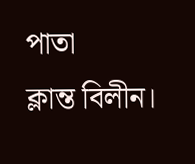পাতা
ক্লান্ত বিলীন।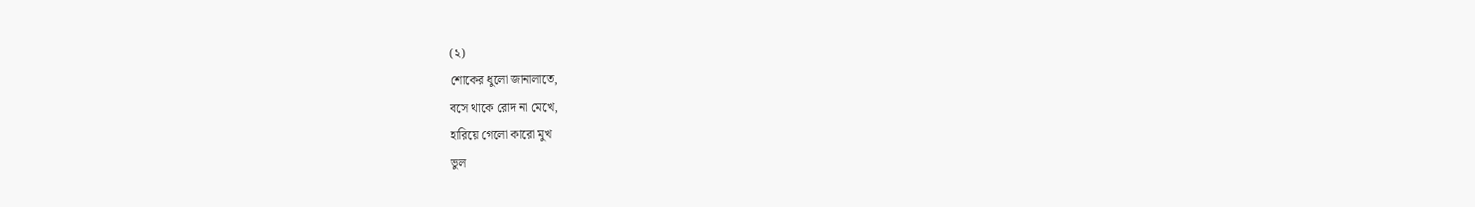(২)
শোকের ধুলো জানালাতে,
বসে থাকে রোদ না মেখে,
হারিয়ে গেলো কারো মুখ
ভুল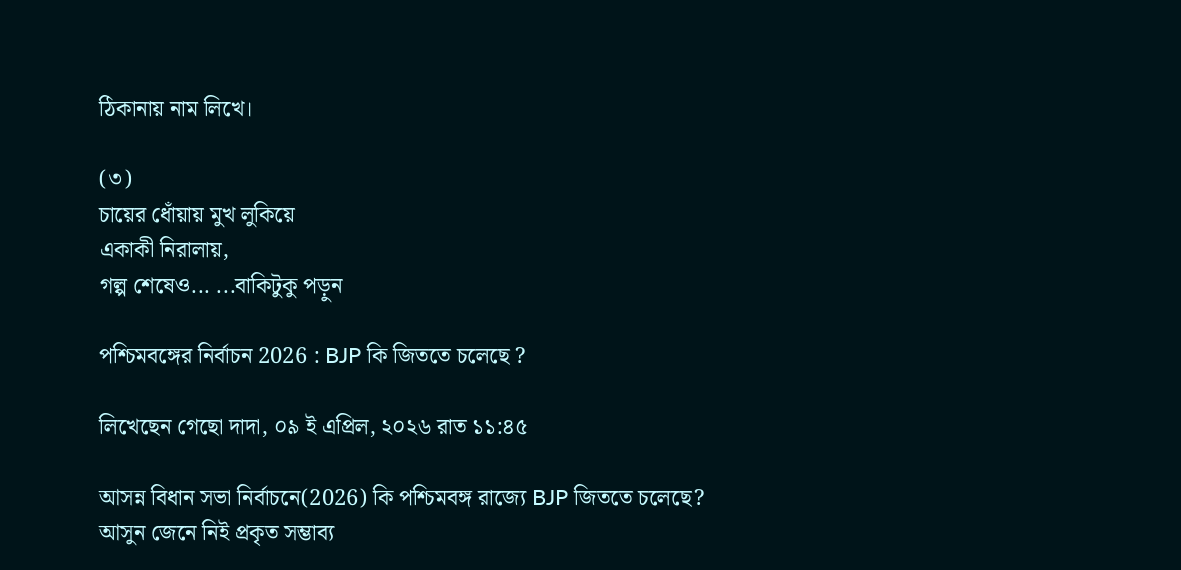ঠিকানায় নাম লিখে।

(৩)
চায়ের ধোঁয়ায় মুখ লুকিয়ে
একাকী নিরালায়,
গল্প শেষেও... ...বাকিটুকু পড়ুন

পশ্চিমবঙ্গের নির্বাচন 2026 : BJP কি জিততে চলেছে ?

লিখেছেন গেছো দাদা, ০৯ ই এপ্রিল, ২০২৬ রাত ১১:৪৫

আসন্ন বিধান সভা নির্বাচনে(2026) কি পশ্চিমবঙ্গ রাজ্যে BJP জিততে চলেছে?
আসুন জেনে নিই প্রকৃত সম্ভাব্য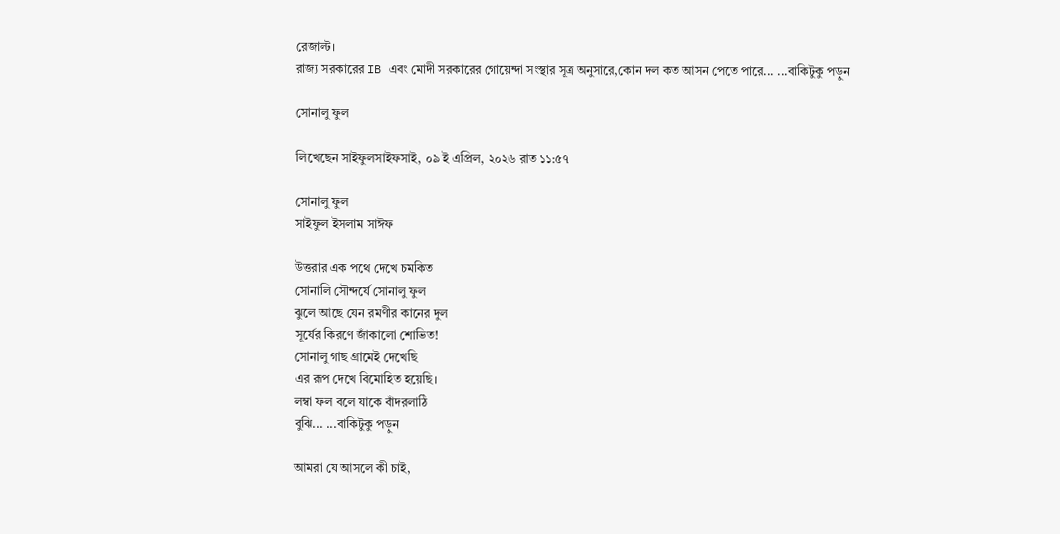রেজাল্ট।
রাজ্য সরকারের IB এবং মোদী সরকারের গোয়েন্দা সংস্থার সূত্র অনুসারে,কোন দল কত আসন পেতে পারে... ...বাকিটুকু পড়ুন

সোনালু ফুল

লিখেছেন সাইফুলসাইফসাই, ০৯ ই এপ্রিল, ২০২৬ রাত ১১:৫৭

সোনালু ফুল
সাইফুল ইসলাম সাঈফ

উত্তরার এক পথে দেখে চমকিত
সোনালি সৌন্দর্যে সোনালু ফুল
ঝুলে আছে যেন রমণীর কানের দুল
সূর্যের কিরণে জাঁকালো শোভিত!
সোনালু গাছ গ্রামেই দেখেছি
এর রূপ দেখে বিমোহিত হয়েছি।
লম্বা ফল বলে যাকে বাঁদরলাঠি
বুঝি... ...বাকিটুকু পড়ুন

আমরা যে আসলে কী চাই,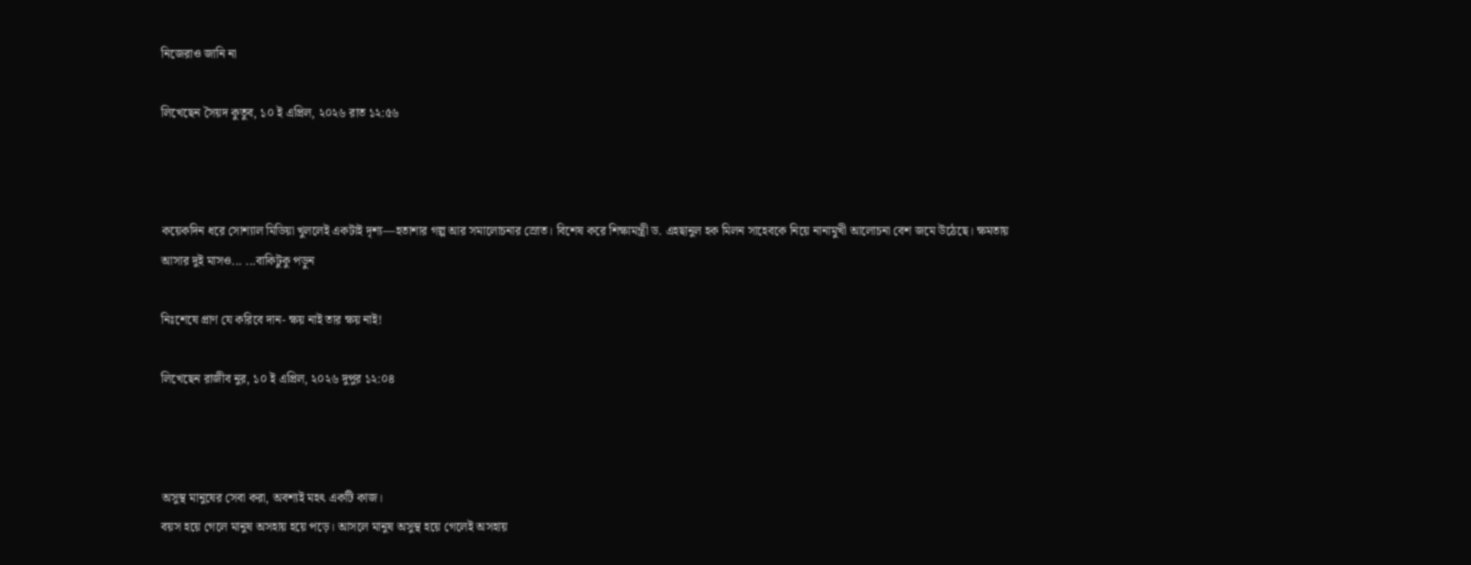নিজেরাও জানি না

লিখেছেন সৈয়দ কুতুব, ১০ ই এপ্রিল, ২০২৬ রাত ১২:৫৬



কয়েকদিন ধরে সোশ্যাল মিডিয়া খুললেই একটাই দৃশ্য—হতাশার গল্প আর সমালোচনার স্রোত। বিশেষ করে শিক্ষামন্ত্রী ড. এহছানুল হক মিলন সাহেবকে নিয়ে নানামুখী আলোচনা বেশ জমে উঠেছে। ক্ষমতায় আসার দুই মাসও... ...বাকিটুকু পড়ুন

নিঃশেষে প্রাণ যে করিবে দান- ক্ষয় নাই তার ক্ষয় নাই!

লিখেছেন রাজীব নুর, ১০ ই এপ্রিল, ২০২৬ দুপুর ১২:০৪



অসুস্থ মানুষের সেবা করা, অবশ্যই মহৎ একটি কাজ।
বয়স হয়ে গেলে মানুষ অসহায় হয়ে পড়ে। আসলে মানুষ অসুস্থ হয়ে গেলেই অসহায়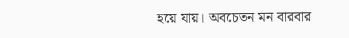হয়ে যায়। অবচেতন মন বারবার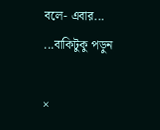বলে- এবার... ...বাকিটুকু পড়ুন

×